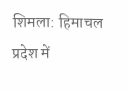शिमला: हिमाचल प्रदेश में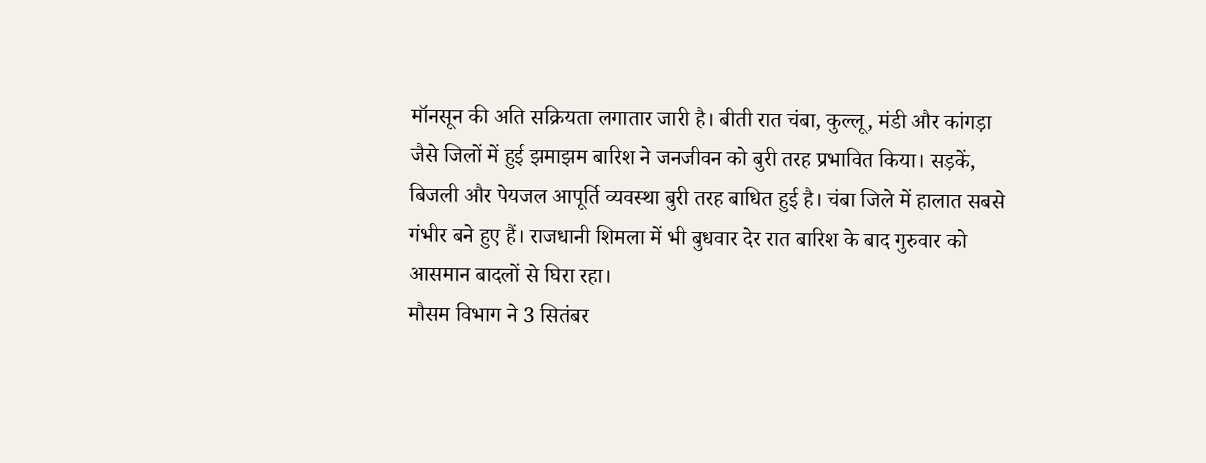मॉनसून की अति सक्रियता लगातार जारी है। बीती रात चंबा, कुल्लू, मंडी और कांगड़ा जैसे जिलों में हुई झमाझम बारिश ने जनजीवन को बुरी तरह प्रभावित किया। सड़कें, बिजली और पेयजल आपूर्ति व्यवस्था बुरी तरह बाधित हुई है। चंबा जिले में हालात सबसे गंभीर बने हुए हैं। राजधानी शिमला में भी बुधवार देर रात बारिश के बाद गुरुवार को आसमान बादलों से घिरा रहा।
मौसम विभाग ने 3 सितंबर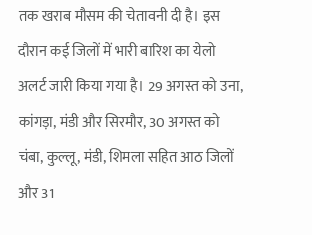तक खराब मौसम की चेतावनी दी है। इस दौरान कई जिलों में भारी बारिश का येलो अलर्ट जारी किया गया है। 29 अगस्त को उना, कांगड़ा, मंडी और सिरमौर, 30 अगस्त को चंबा, कुल्लू, मंडी, शिमला सहित आठ जिलों और 31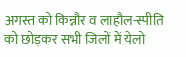अगस्त को किन्नौर व लाहौल-स्पीति को छोड़कर सभी जिलों में येलो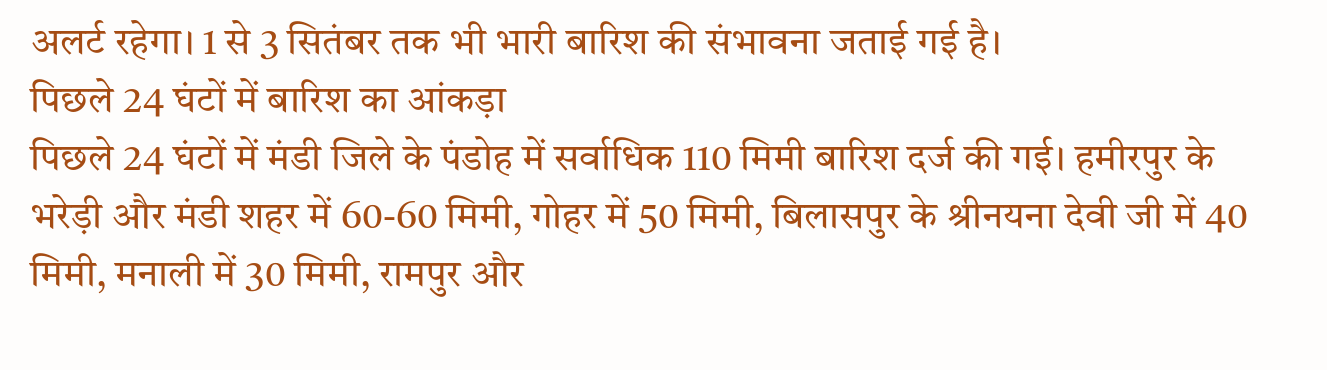अलर्ट रहेगा। 1 से 3 सितंबर तक भी भारी बारिश की संभावना जताई गई है।
पिछले 24 घंटों में बारिश का आंकड़ा
पिछले 24 घंटों में मंडी जिले के पंडोह में सर्वाधिक 110 मिमी बारिश दर्ज की गई। हमीरपुर के भरेड़ी और मंडी शहर में 60-60 मिमी, गोहर में 50 मिमी, बिलासपुर के श्रीनयना देवी जी में 40 मिमी, मनाली में 30 मिमी, रामपुर और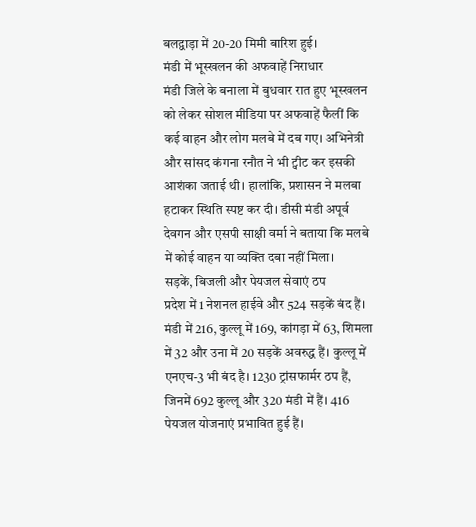बलद्वाड़ा में 20-20 मिमी बारिश हुई।
मंडी में भूस्खलन की अफवाहें निराधार
मंडी जिले के बनाला में बुधवार रात हुए भूस्खलन को लेकर सोशल मीडिया पर अफवाहें फैलीं कि कई वाहन और लोग मलबे में दब गए। अभिनेत्री और सांसद कंगना रनौत ने भी ट्वीट कर इसकी आशंका जताई थी। हालांकि, प्रशासन ने मलबा हटाकर स्थिति स्पष्ट कर दी। डीसी मंडी अपूर्व देवगन और एसपी साक्षी वर्मा ने बताया कि मलबे में कोई वाहन या व्यक्ति दबा नहीं मिला।
सड़कें, बिजली और पेयजल सेवाएं ठप
प्रदेश में 1 नेशनल हाईवे और 524 सड़कें बंद हैं। मंडी में 216, कुल्लू में 169, कांगड़ा में 63, शिमला में 32 और उना में 20 सड़कें अवरुद्ध हैं। कुल्लू में एनएच-3 भी बंद है। 1230 ट्रांसफार्मर ठप हैं, जिनमें 692 कुल्लू और 320 मंडी में हैं। 416 पेयजल योजनाएं प्रभावित हुई हैं।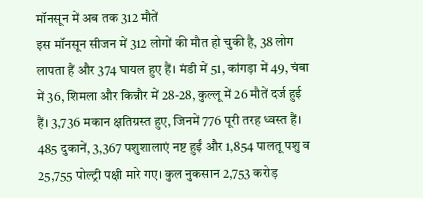मॉनसून में अब तक 312 मौतें
इस मॉनसून सीजन में 312 लोगों की मौत हो चुकी है, 38 लोग लापता हैं और 374 घायल हुए हैं। मंडी में 51, कांगड़ा में 49, चंबा में 36, शिमला और किन्नौर में 28-28, कुल्लू में 26 मौतें दर्ज हुई हैं। 3,736 मकान क्षतिग्रस्त हुए, जिनमें 776 पूरी तरह ध्वस्त हैं। 485 दुकानें, 3,367 पशुशालाएं नष्ट हुईं और 1,854 पालतू पशु व 25,755 पोल्ट्री पक्षी मारे गए। कुल नुकसान 2,753 करोड़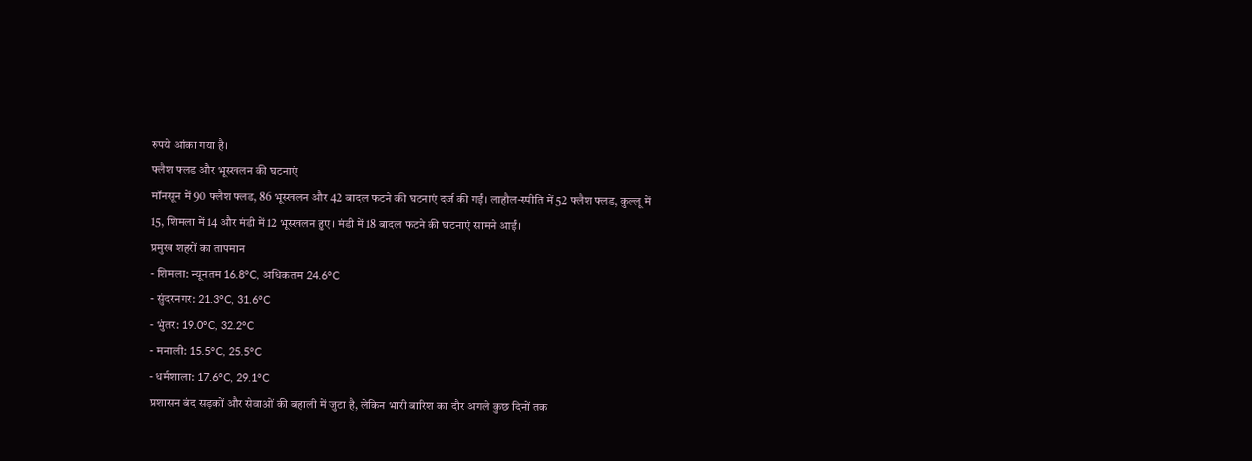रुपये आंका गया है।
फ्लैश फ्लड और भूस्खलन की घटनाएं
मॉनसून में 90 फ्लैश फ्लड, 86 भूस्खलन और 42 बादल फटने की घटनाएं दर्ज की गईं। लाहौल-स्पीति में 52 फ्लैश फ्लड, कुल्लू में 15, शिमला में 14 और मंडी में 12 भूस्खलन हुए। मंडी में 18 बादल फटने की घटनाएं सामने आईं।
प्रमुख शहरों का तापमान
- शिमला: न्यूनतम 16.8°C, अधिकतम 24.6°C
- सुंदरनगर: 21.3°C, 31.6°C
- भुंतर: 19.0°C, 32.2°C
- मनाली: 15.5°C, 25.5°C
- धर्मशाला: 17.6°C, 29.1°C
प्रशासन बंद सड़कों और सेवाओं की बहाली में जुटा है, लेकिन भारी बारिश का दौर अगले कुछ दिनों तक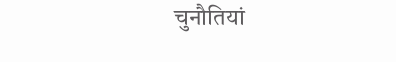चुनौतियां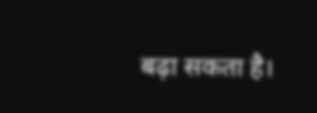बढ़ा सकता है।